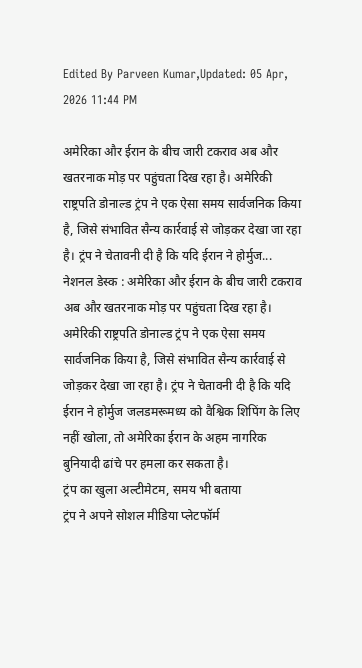Edited By Parveen Kumar,Updated: 05 Apr, 2026 11:44 PM

अमेरिका और ईरान के बीच जारी टकराव अब और खतरनाक मोड़ पर पहुंचता दिख रहा है। अमेरिकी राष्ट्रपति डोनाल्ड ट्रंप ने एक ऐसा समय सार्वजनिक किया है, जिसे संभावित सैन्य कार्रवाई से जोड़कर देखा जा रहा है। ट्रंप ने चेतावनी दी है कि यदि ईरान ने होर्मुज...
नेशनल डेस्क : अमेरिका और ईरान के बीच जारी टकराव अब और खतरनाक मोड़ पर पहुंचता दिख रहा है। अमेरिकी राष्ट्रपति डोनाल्ड ट्रंप ने एक ऐसा समय सार्वजनिक किया है, जिसे संभावित सैन्य कार्रवाई से जोड़कर देखा जा रहा है। ट्रंप ने चेतावनी दी है कि यदि ईरान ने होर्मुज जलडमरूमध्य को वैश्विक शिपिंग के लिए नहीं खोला, तो अमेरिका ईरान के अहम नागरिक बुनियादी ढांचे पर हमला कर सकता है।
ट्रंप का खुला अल्टीमेटम, समय भी बताया
ट्रंप ने अपने सोशल मीडिया प्लेटफॉर्म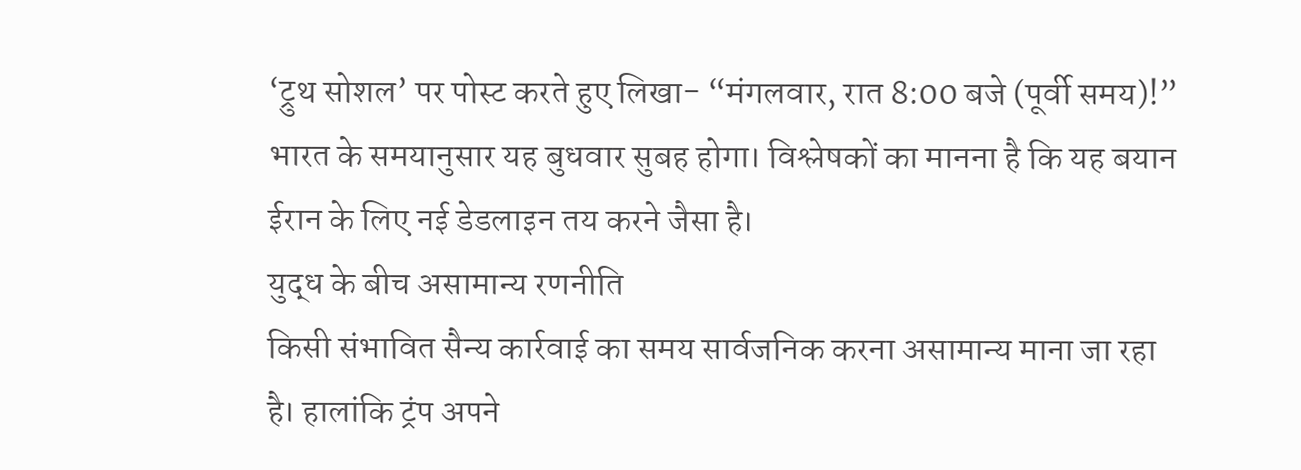‘ट्रुथ सोशल’ पर पोस्ट करते हुए लिखा- “मंगलवार, रात 8:00 बजे (पूर्वी समय)!” भारत के समयानुसार यह बुधवार सुबह होगा। विश्लेषकों का मानना है कि यह बयान ईरान के लिए नई डेडलाइन तय करने जैसा है।
युद्ध के बीच असामान्य रणनीति
किसी संभावित सैन्य कार्रवाई का समय सार्वजनिक करना असामान्य माना जा रहा है। हालांकि ट्रंप अपने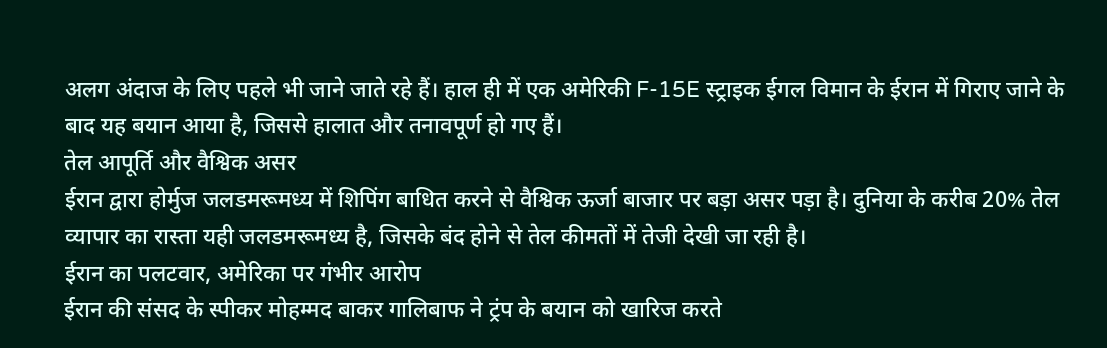अलग अंदाज के लिए पहले भी जाने जाते रहे हैं। हाल ही में एक अमेरिकी F-15E स्ट्राइक ईगल विमान के ईरान में गिराए जाने के बाद यह बयान आया है, जिससे हालात और तनावपूर्ण हो गए हैं।
तेल आपूर्ति और वैश्विक असर
ईरान द्वारा होर्मुज जलडमरूमध्य में शिपिंग बाधित करने से वैश्विक ऊर्जा बाजार पर बड़ा असर पड़ा है। दुनिया के करीब 20% तेल व्यापार का रास्ता यही जलडमरूमध्य है, जिसके बंद होने से तेल कीमतों में तेजी देखी जा रही है।
ईरान का पलटवार, अमेरिका पर गंभीर आरोप
ईरान की संसद के स्पीकर मोहम्मद बाकर गालिबाफ ने ट्रंप के बयान को खारिज करते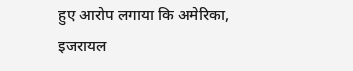हुए आरोप लगाया कि अमेरिका, इजरायल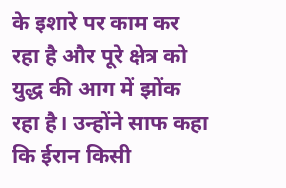के इशारे पर काम कर रहा है और पूरे क्षेत्र को युद्ध की आग में झोंक रहा है। उन्होंने साफ कहा कि ईरान किसी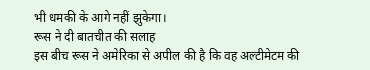भी धमकी के आगे नहीं झुकेगा।
रूस ने दी बातचीत की सलाह
इस बीच रूस ने अमेरिका से अपील की है कि वह अल्टीमेटम की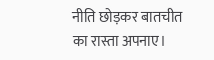नीति छोड़कर बातचीत का रास्ता अपनाए।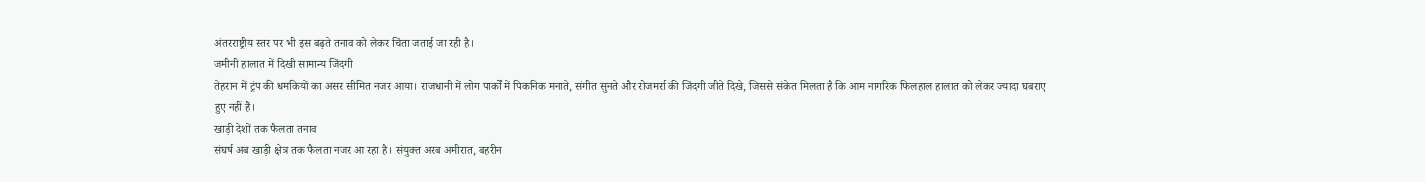अंतरराष्ट्रीय स्तर पर भी इस बढ़ते तनाव को लेकर चिंता जताई जा रही है।
जमीनी हालात में दिखी सामान्य जिंदगी
तेहरान में ट्रंप की धमकियों का असर सीमित नजर आया। राजधानी में लोग पार्कों में पिकनिक मनाते, संगीत सुनते और रोजमर्रा की जिंदगी जीते दिखे, जिससे संकेत मिलता है कि आम नागरिक फिलहाल हालात को लेकर ज्यादा घबराए हुए नहीं हैं।
खाड़ी देशों तक फैलता तनाव
संघर्ष अब खाड़ी क्षेत्र तक फैलता नजर आ रहा है। संयुक्त अरब अमीरात, बहरीन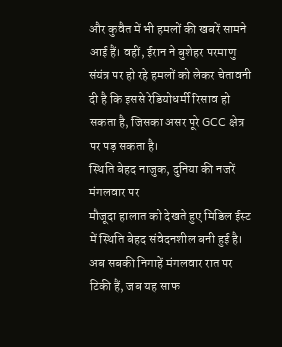और कुवैत में भी हमलों की खबरें सामने आई हैं। वहीं, ईरान ने बुशेहर परमाणु संयंत्र पर हो रहे हमलों को लेकर चेतावनी दी है कि इससे रेडियोधर्मी रिसाव हो सकता है, जिसका असर पूरे GCC क्षेत्र पर पड़ सकता है।
स्थिति बेहद नाजुक, दुनिया की नजरें मंगलवार पर
मौजूदा हालात को देखते हुए मिडिल ईस्ट में स्थिति बेहद संवेदनशील बनी हुई है। अब सबकी निगाहें मंगलवार रात पर टिकी हैं, जब यह साफ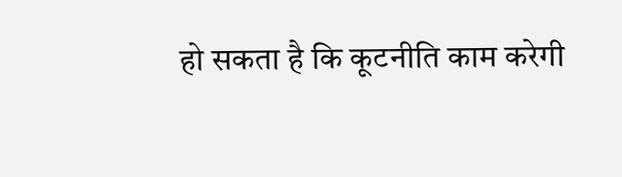हो सकता है कि कूटनीति काम करेगी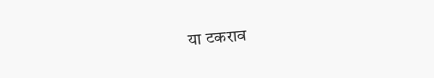या टकराव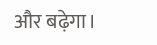और बढ़ेगा।